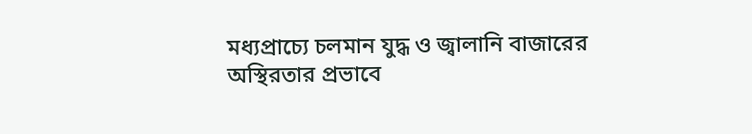মধ্যপ্রাচ্যে চলমান যুদ্ধ ও জ্বালানি বাজারের অস্থিরতার প্রভাবে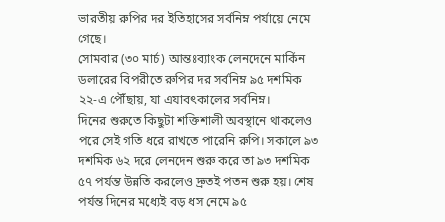ভারতীয় রুপির দর ইতিহাসের সর্বনিম্ন পর্যায়ে নেমে গেছে।
সোমবার (৩০ মার্চ) আন্তঃব্যাংক লেনদেনে মার্কিন ডলারের বিপরীতে রুপির দর সর্বনিম্ন ৯৫ দশমিক ২২-এ পৌঁছায়, যা এযাবৎকালের সর্বনিম্ন।
দিনের শুরুতে কিছুটা শক্তিশালী অবস্থানে থাকলেও পরে সেই গতি ধরে রাখতে পারেনি রুপি। সকালে ৯৩ দশমিক ৬২ দরে লেনদেন শুরু করে তা ৯৩ দশমিক ৫৭ পর্যন্ত উন্নতি করলেও দ্রুতই পতন শুরু হয়। শেষ পর্যন্ত দিনের মধ্যেই বড় ধস নেমে ৯৫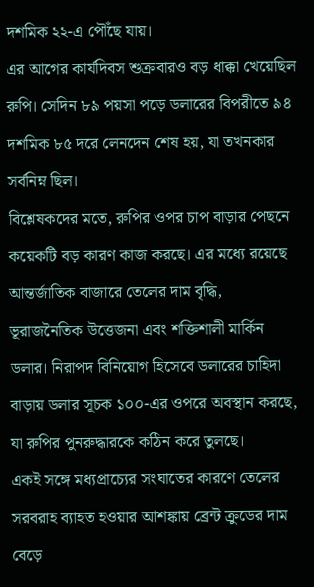দশমিক ২২-এ পৌঁছে যায়।
এর আগের কার্যদিবস শুক্রবারও বড় ধাক্কা খেয়েছিল রুপি। সেদিন ৮৯ পয়সা পড়ে ডলারের বিপরীতে ৯৪ দশমিক ৮৫ দরে লেনদেন শেষ হয়, যা তখনকার সর্বনিম্ন ছিল।
বিশ্লেষকদের মতে, রুপির ওপর চাপ বাড়ার পেছনে কয়েকটি বড় কারণ কাজ করছে। এর মধ্যে রয়েছে আন্তর্জাতিক বাজারে তেলের দাম বৃদ্ধি, ভূরাজনৈতিক উত্তেজনা এবং শক্তিশালী মার্কিন ডলার। নিরাপদ বিনিয়োগ হিসেবে ডলারের চাহিদা বাড়ায় ডলার সূচক ১০০-এর ওপরে অবস্থান করছে, যা রুপির পুনরুদ্ধারকে কঠিন করে তুলছে।
একই সঙ্গে মধ্যপ্রাচ্যের সংঘাতের কারণে তেলের সরবরাহ ব্যাহত হওয়ার আশঙ্কায় ব্রেন্ট ক্রুডের দাম বেড়ে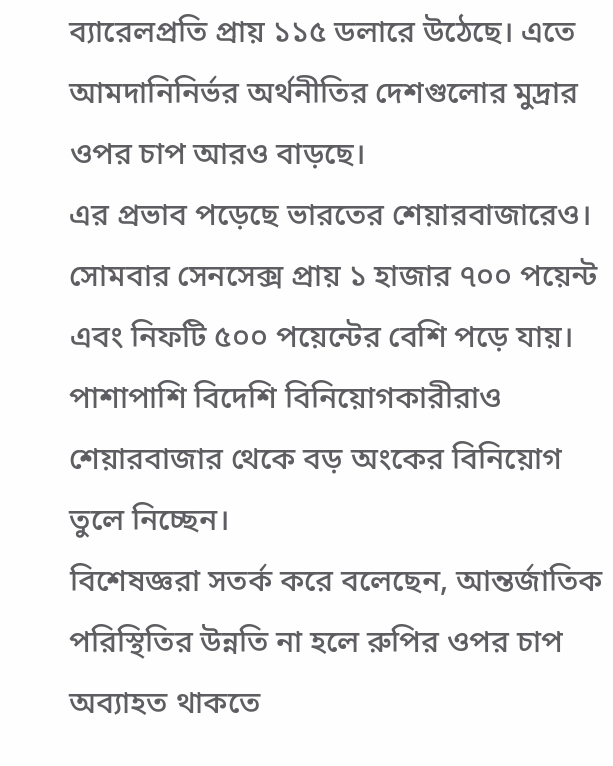ব্যারেলপ্রতি প্রায় ১১৫ ডলারে উঠেছে। এতে আমদানিনির্ভর অর্থনীতির দেশগুলোর মুদ্রার ওপর চাপ আরও বাড়ছে।
এর প্রভাব পড়েছে ভারতের শেয়ারবাজারেও। সোমবার সেনসেক্স প্রায় ১ হাজার ৭০০ পয়েন্ট এবং নিফটি ৫০০ পয়েন্টের বেশি পড়ে যায়। পাশাপাশি বিদেশি বিনিয়োগকারীরাও শেয়ারবাজার থেকে বড় অংকের বিনিয়োগ তুলে নিচ্ছেন।
বিশেষজ্ঞরা সতর্ক করে বলেছেন, আন্তর্জাতিক পরিস্থিতির উন্নতি না হলে রুপির ওপর চাপ অব্যাহত থাকতে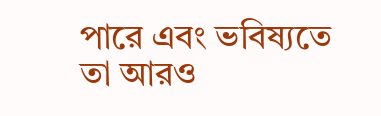পারে এবং ভবিষ্যতে তা আরও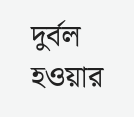দুর্বল হওয়ার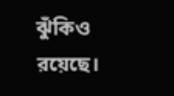ঝুঁকিও রয়েছে।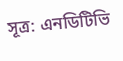সূত্র: এনডিটিভি